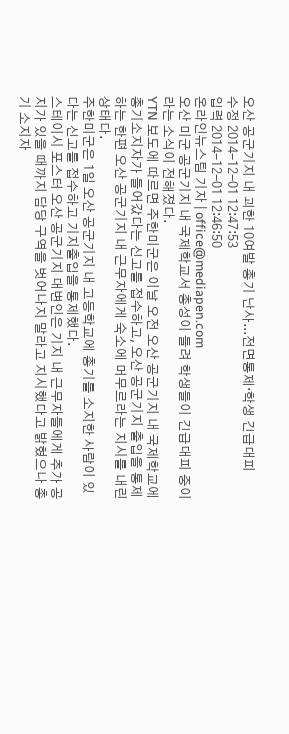오산 공군기지 내 괴한 10여발 총기 난사...전면통제·학생 긴급대피
수정 2014-12-01 12:47:53
입력 2014-12-01 12:46:50
온라인뉴스팀 기자 | office@mediapen.com
오산 미군 공군기지 내 국제학교서 총성이 들려 학생들이 긴급대피 중이라는 소식이 전해졌다.
YTN 보도에 따르면 주한미군은 이날 오전 오산 공군기지 내 국제학교에 총기소지자가 들어갔다는 신고를 접수하고, 오산 공군기지 출입을 통제하는 한편 오산 공군기지 내 근무자에게 숙소에 머무르라는 지시를 내린 상태다.
주한미군은 1일 오산 공군기지 내 고등학교에 총기를 소지한 사람이 있다는 신고를 접수하고 기지출입을 통제했다.
스테이시 포스터 오산 공군기지 대변인은 기지 내 근무자들에게 추가 공지가 있을 때까지 담당 구역을 벗어나지 말라고 지시했다고 밝혔으나 총기 소지자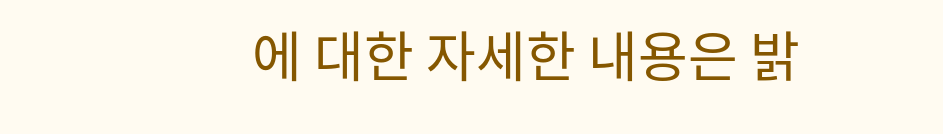에 대한 자세한 내용은 밝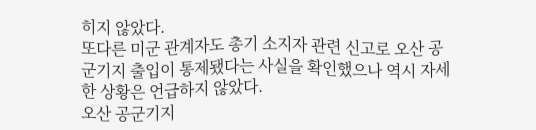히지 않았다.
또다른 미군 관계자도 총기 소지자 관련 신고로 오산 공군기지 출입이 통제됐다는 사실을 확인했으나 역시 자세한 상황은 언급하지 않았다.
오산 공군기지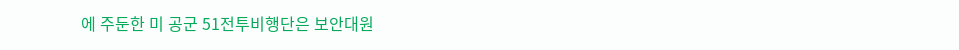에 주둔한 미 공군 51전투비행단은 보안대원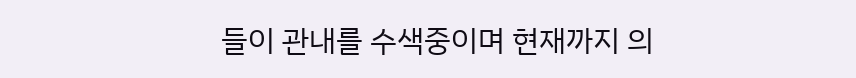들이 관내를 수색중이며 현재까지 의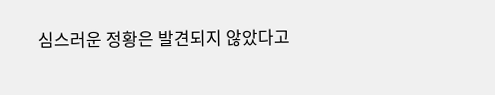심스러운 정황은 발견되지 않았다고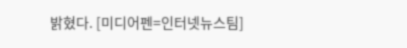밝혔다. [미디어펜=인터넷뉴스팀]